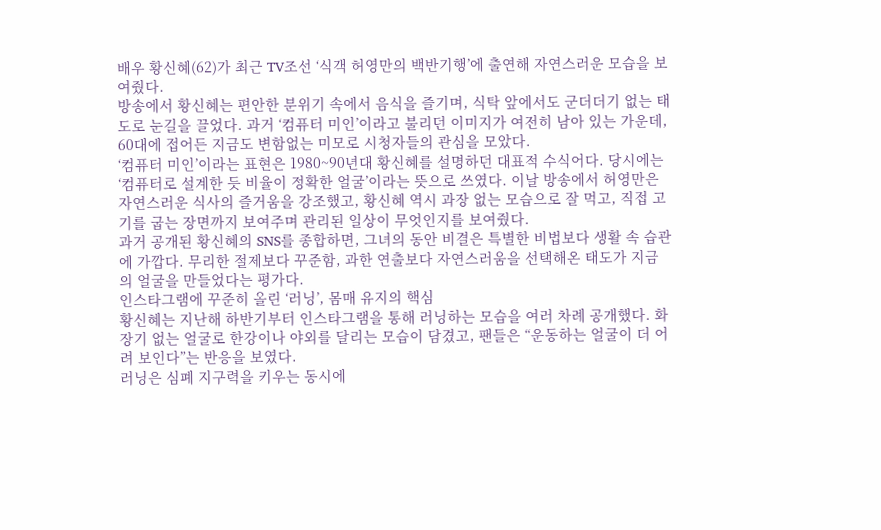배우 황신혜(62)가 최근 TV조선 ‘식객 허영만의 백반기행’에 출연해 자연스러운 모습을 보여줬다.
방송에서 황신혜는 편안한 분위기 속에서 음식을 즐기며, 식탁 앞에서도 군더더기 없는 태도로 눈길을 끌었다. 과거 ‘컴퓨터 미인’이라고 불리던 이미지가 여전히 남아 있는 가운데, 60대에 접어든 지금도 변함없는 미모로 시청자들의 관심을 모았다.
‘컴퓨터 미인’이라는 표현은 1980~90년대 황신혜를 설명하던 대표적 수식어다. 당시에는 ‘컴퓨터로 설계한 듯 비율이 정확한 얼굴’이라는 뜻으로 쓰였다. 이날 방송에서 허영만은 자연스러운 식사의 즐거움을 강조했고, 황신혜 역시 과장 없는 모습으로 잘 먹고, 직접 고기를 굽는 장면까지 보여주며 관리된 일상이 무엇인지를 보여줬다.
과거 공개된 황신혜의 SNS를 종합하면, 그녀의 동안 비결은 특별한 비법보다 생활 속 습관에 가깝다. 무리한 절제보다 꾸준함, 과한 연출보다 자연스러움을 선택해온 태도가 지금의 얼굴을 만들었다는 평가다.
인스타그램에 꾸준히 올린 ‘러닝’, 몸매 유지의 핵심
황신혜는 지난해 하반기부터 인스타그램을 통해 러닝하는 모습을 여러 차례 공개했다. 화장기 없는 얼굴로 한강이나 야외를 달리는 모습이 담겼고, 팬들은 “운동하는 얼굴이 더 어려 보인다”는 반응을 보였다.
러닝은 심폐 지구력을 키우는 동시에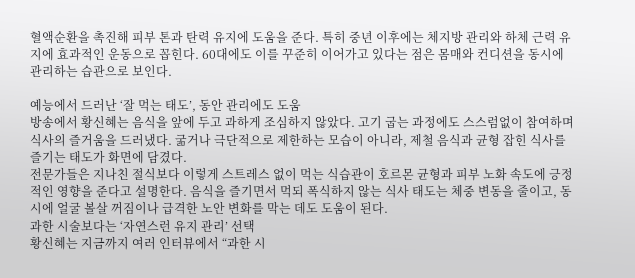혈액순환을 촉진해 피부 톤과 탄력 유지에 도움을 준다. 특히 중년 이후에는 체지방 관리와 하체 근력 유지에 효과적인 운동으로 꼽힌다. 60대에도 이를 꾸준히 이어가고 있다는 점은 몸매와 컨디션을 동시에 관리하는 습관으로 보인다.

예능에서 드러난 ‘잘 먹는 태도’, 동안 관리에도 도움
방송에서 황신혜는 음식을 앞에 두고 과하게 조심하지 않았다. 고기 굽는 과정에도 스스럼없이 참여하며 식사의 즐거움을 드러냈다. 굶거나 극단적으로 제한하는 모습이 아니라, 제철 음식과 균형 잡힌 식사를 즐기는 태도가 화면에 담겼다.
전문가들은 지나친 절식보다 이렇게 스트레스 없이 먹는 식습관이 호르몬 균형과 피부 노화 속도에 긍정적인 영향을 준다고 설명한다. 음식을 즐기면서 먹되 폭식하지 않는 식사 태도는 체중 변동을 줄이고, 동시에 얼굴 볼살 꺼짐이나 급격한 노안 변화를 막는 데도 도움이 된다.
과한 시술보다는 ‘자연스런 유지 관리’ 선택
황신혜는 지금까지 여러 인터뷰에서 “과한 시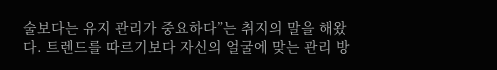술보다는 유지 관리가 중요하다”는 취지의 말을 해왔다. 트렌드를 따르기보다 자신의 얼굴에 맞는 관리 방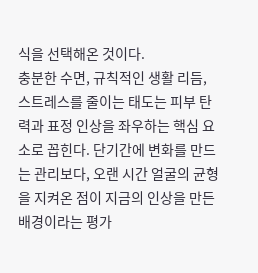식을 선택해온 것이다.
충분한 수면, 규칙적인 생활 리듬, 스트레스를 줄이는 태도는 피부 탄력과 표정 인상을 좌우하는 핵심 요소로 꼽힌다. 단기간에 변화를 만드는 관리보다, 오랜 시간 얼굴의 균형을 지켜온 점이 지금의 인상을 만든 배경이라는 평가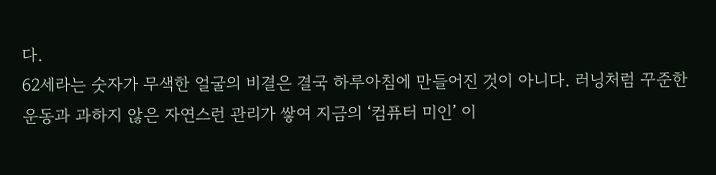다.
62세라는 숫자가 무색한 얼굴의 비결은 결국 하루아침에 만들어진 것이 아니다. 러닝처럼 꾸준한 운동과 과하지 않은 자연스런 관리가 쌓여 지금의 ‘컴퓨터 미인’ 이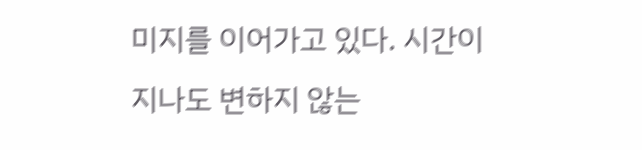미지를 이어가고 있다. 시간이 지나도 변하지 않는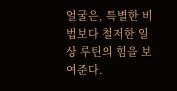얼굴은, 특별한 비법보다 철저한 일상 루틴의 힘을 보여준다.